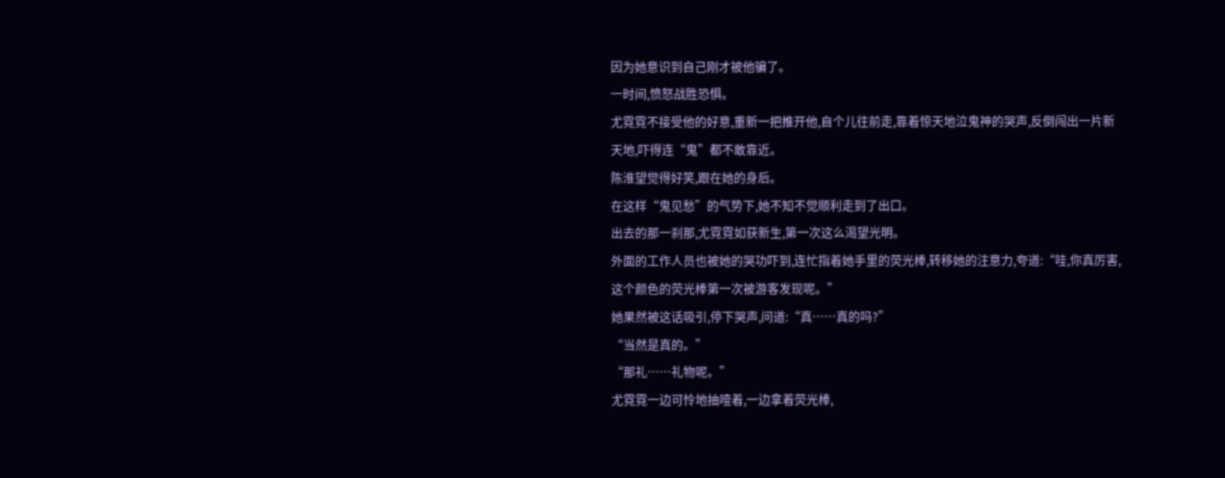因为她意识到自己刚才被他骗了。
一时间,愤怒战胜恐惧。
尤霓霓不接受他的好意,重新一把推开他,自个儿往前走,靠着惊天地泣鬼神的哭声,反倒闯出一片新天地,吓得连“鬼”都不敢靠近。
陈淮望觉得好笑,跟在她的身后。
在这样“鬼见愁”的气势下,她不知不觉顺利走到了出口。
出去的那一刹那,尤霓霓如获新生,第一次这么渴望光明。
外面的工作人员也被她的哭功吓到,连忙指着她手里的荧光棒,转移她的注意力,夸道:“哇,你真厉害,这个颜色的荧光棒第一次被游客发现呢。”
她果然被这话吸引,停下哭声,问道:“真……真的吗?”
“当然是真的。”
“那礼……礼物呢。”
尤霓霓一边可怜地抽噎着,一边拿着荧光棒,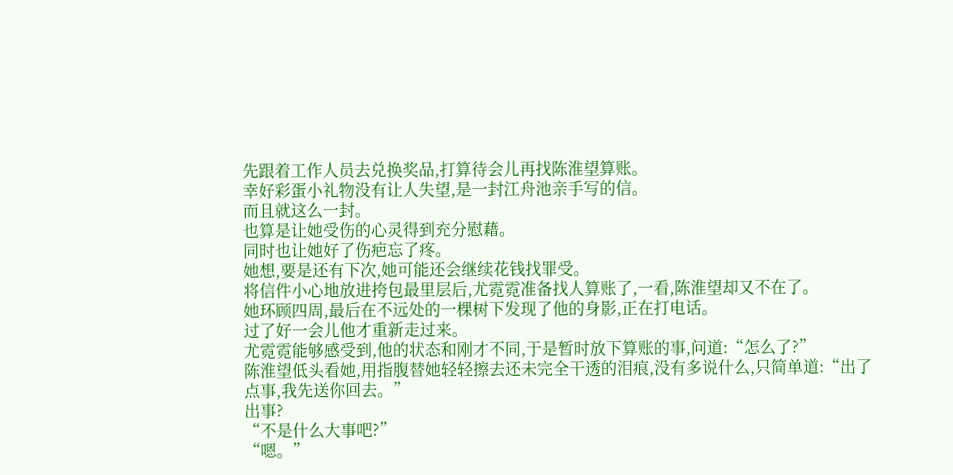先跟着工作人员去兑换奖品,打算待会儿再找陈淮望算账。
幸好彩蛋小礼物没有让人失望,是一封江舟池亲手写的信。
而且就这么一封。
也算是让她受伤的心灵得到充分慰藉。
同时也让她好了伤疤忘了疼。
她想,要是还有下次,她可能还会继续花钱找罪受。
将信件小心地放进挎包最里层后,尤霓霓准备找人算账了,一看,陈淮望却又不在了。
她环顾四周,最后在不远处的一棵树下发现了他的身影,正在打电话。
过了好一会儿他才重新走过来。
尤霓霓能够感受到,他的状态和刚才不同,于是暂时放下算账的事,问道:“怎么了?”
陈淮望低头看她,用指腹替她轻轻擦去还未完全干透的泪痕,没有多说什么,只简单道:“出了点事,我先送你回去。”
出事?
“不是什么大事吧?”
“嗯。”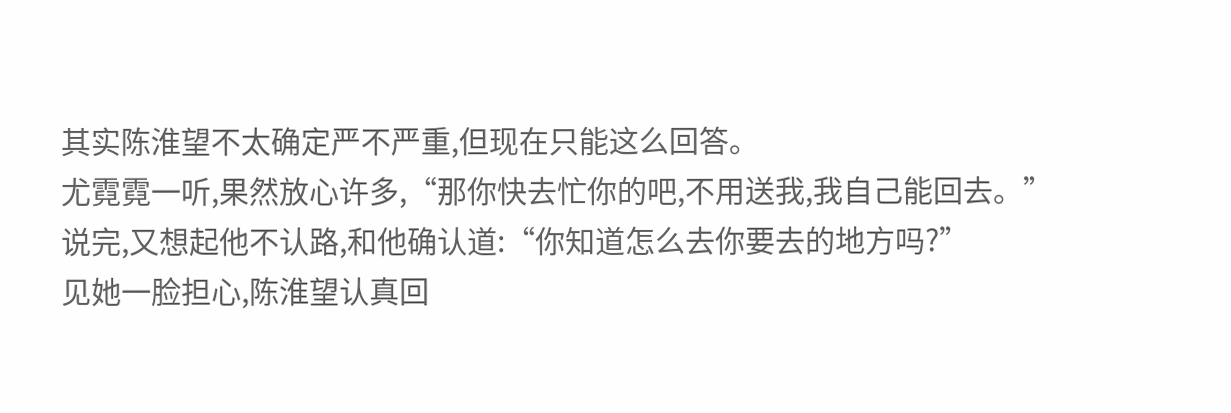其实陈淮望不太确定严不严重,但现在只能这么回答。
尤霓霓一听,果然放心许多,“那你快去忙你的吧,不用送我,我自己能回去。”
说完,又想起他不认路,和他确认道:“你知道怎么去你要去的地方吗?”
见她一脸担心,陈淮望认真回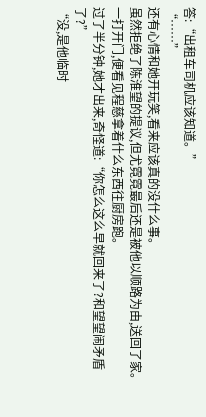答:“出租车司机应该知道。”
“……”
还有心情和她开玩笑,看来应该真的没什么事。
虽然拒绝了陈淮望的提议,但尤霓霓最后还是被他以顺路为由,送回了家。
一打开门,便看见程慈拿着什么东西往厨房跑。
过了半分钟,她才出来,奇怪道:“你怎么这么早就回来了?和望望闹矛盾了?”
“没,是他临时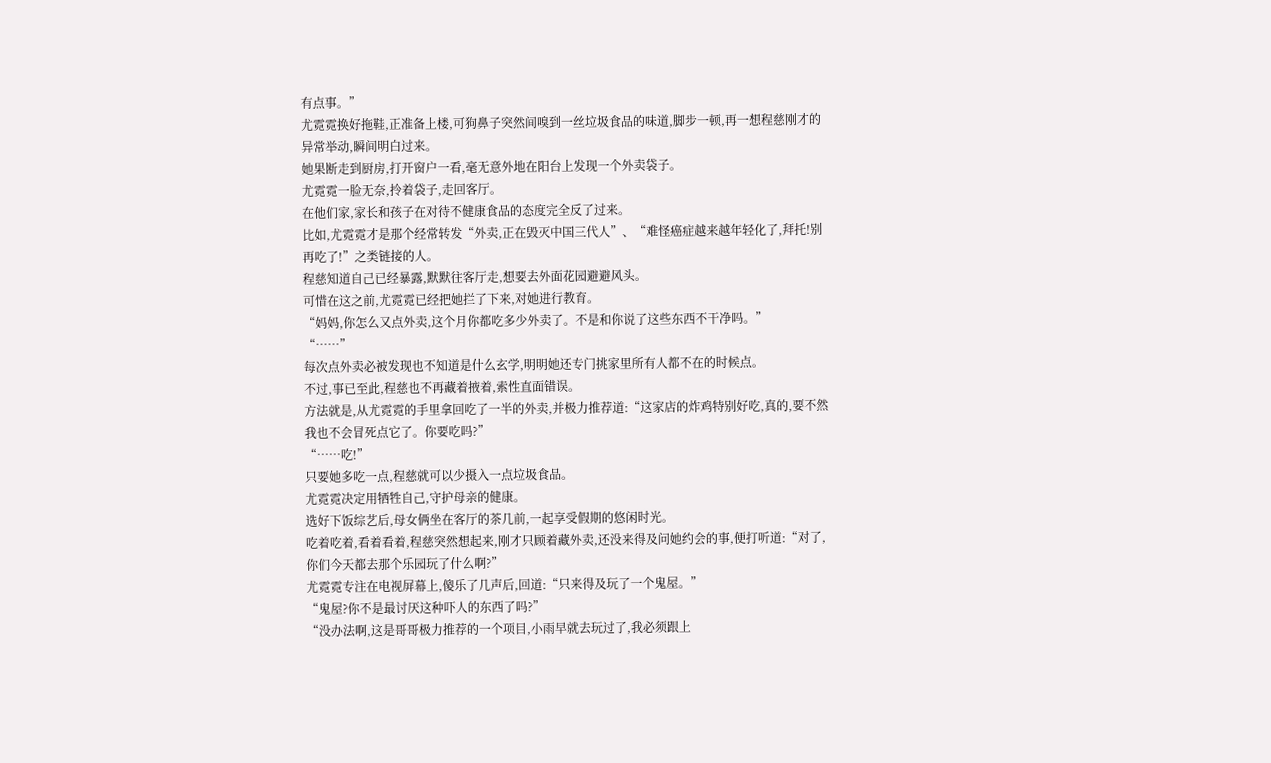有点事。”
尤霓霓换好拖鞋,正准备上楼,可狗鼻子突然间嗅到一丝垃圾食品的味道,脚步一顿,再一想程慈刚才的异常举动,瞬间明白过来。
她果断走到厨房,打开窗户一看,毫无意外地在阳台上发现一个外卖袋子。
尤霓霓一脸无奈,拎着袋子,走回客厅。
在他们家,家长和孩子在对待不健康食品的态度完全反了过来。
比如,尤霓霓才是那个经常转发“外卖,正在毁灭中国三代人”、“难怪癌症越来越年轻化了,拜托!别再吃了!”之类链接的人。
程慈知道自己已经暴露,默默往客厅走,想要去外面花园避避风头。
可惜在这之前,尤霓霓已经把她拦了下来,对她进行教育。
“妈妈,你怎么又点外卖,这个月你都吃多少外卖了。不是和你说了这些东西不干净吗。”
“……”
每次点外卖必被发现也不知道是什么玄学,明明她还专门挑家里所有人都不在的时候点。
不过,事已至此,程慈也不再藏着掖着,索性直面错误。
方法就是,从尤霓霓的手里拿回吃了一半的外卖,并极力推荐道:“这家店的炸鸡特别好吃,真的,要不然我也不会冒死点它了。你要吃吗?”
“……吃!”
只要她多吃一点,程慈就可以少摄入一点垃圾食品。
尤霓霓决定用牺牲自己,守护母亲的健康。
选好下饭综艺后,母女俩坐在客厅的茶几前,一起享受假期的悠闲时光。
吃着吃着,看着看着,程慈突然想起来,刚才只顾着藏外卖,还没来得及问她约会的事,便打听道:“对了,你们今天都去那个乐园玩了什么啊?”
尤霓霓专注在电视屏幕上,傻乐了几声后,回道:“只来得及玩了一个鬼屋。”
“鬼屋?你不是最讨厌这种吓人的东西了吗?”
“没办法啊,这是哥哥极力推荐的一个项目,小雨早就去玩过了,我必须跟上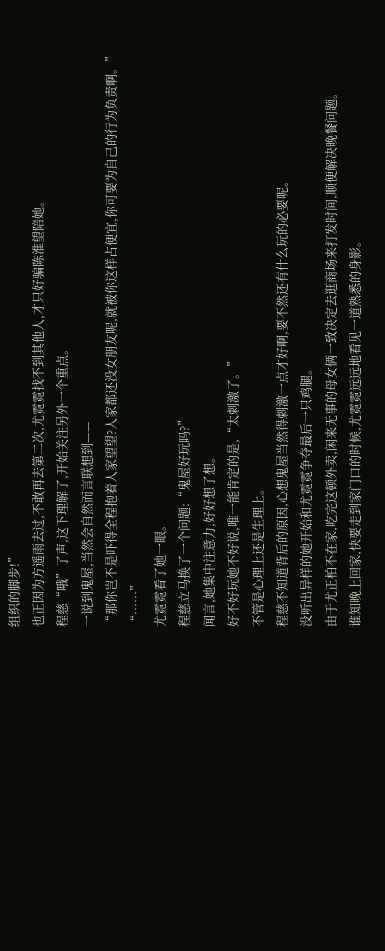组织的脚步!”
也正因为方遥雨去过,不敢再去第二次,尤霓霓找不到其他人,才只好骗陈淮望陪她。
程慈“哦”了声,这下理解了,开始关注另外一个重点。
一说到鬼屋,当然会自然而言联想到——
“那你岂不是吓得全程抱着人家望望?人家都还没女朋友呢,就被你这样占便宜,你可要为自己的行为负责啊。”
“……”
尤霓霓看了她一眼。
程慈立马换了一个问题:“鬼屋好玩吗?”
闻言,她集中注意力,好好想了想。
好不好玩她不好说,唯一能肯定的是,“太刺激了。”
不管是心理上还是生理上。
程慈不知道背后的原因,心想鬼屋当然得刺激一点才好啊,要不然还有什么玩的必要呢。
没听出异样的她开始和尤霓霓争夺最后一只鸡腿。
由于尤正柏不在家,吃完这顿外卖,闲来无事的母女俩一致决定去逛商场来打发时间,顺便解决晚餐问题。
谁知晚上回家,快要走到家门口的时候,尤霓霓远远地看见一道熟悉的身影。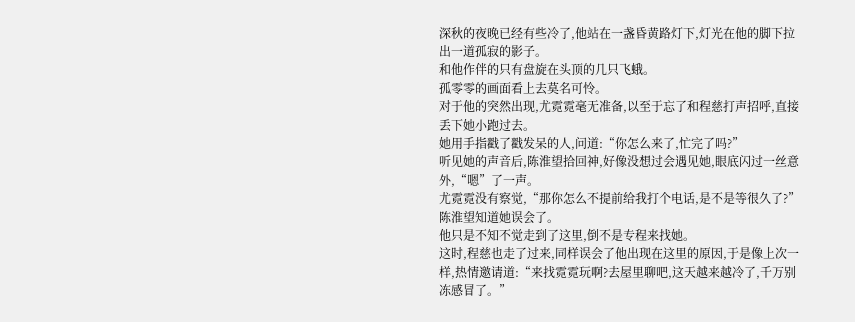深秋的夜晚已经有些冷了,他站在一盏昏黄路灯下,灯光在他的脚下拉出一道孤寂的影子。
和他作伴的只有盘旋在头顶的几只飞蛾。
孤零零的画面看上去莫名可怜。
对于他的突然出现,尤霓霓毫无准备,以至于忘了和程慈打声招呼,直接丢下她小跑过去。
她用手指戳了戳发呆的人,问道:“你怎么来了,忙完了吗?”
听见她的声音后,陈淮望拾回神,好像没想过会遇见她,眼底闪过一丝意外,“嗯”了一声。
尤霓霓没有察觉,“那你怎么不提前给我打个电话,是不是等很久了?”
陈淮望知道她误会了。
他只是不知不觉走到了这里,倒不是专程来找她。
这时,程慈也走了过来,同样误会了他出现在这里的原因,于是像上次一样,热情邀请道:“来找霓霓玩啊?去屋里聊吧,这天越来越冷了,千万别冻感冒了。”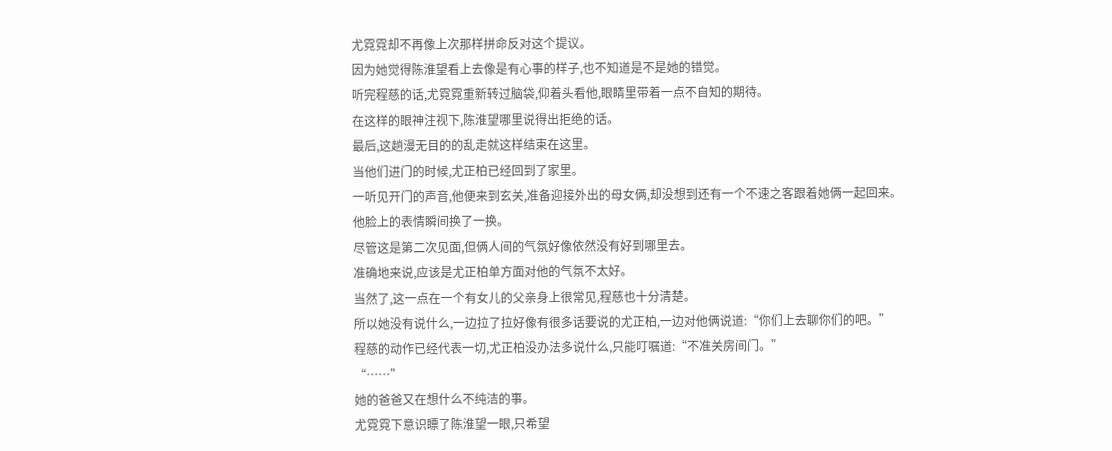尤霓霓却不再像上次那样拼命反对这个提议。
因为她觉得陈淮望看上去像是有心事的样子,也不知道是不是她的错觉。
听完程慈的话,尤霓霓重新转过脑袋,仰着头看他,眼睛里带着一点不自知的期待。
在这样的眼神注视下,陈淮望哪里说得出拒绝的话。
最后,这趟漫无目的的乱走就这样结束在这里。
当他们进门的时候,尤正柏已经回到了家里。
一听见开门的声音,他便来到玄关,准备迎接外出的母女俩,却没想到还有一个不速之客跟着她俩一起回来。
他脸上的表情瞬间换了一换。
尽管这是第二次见面,但俩人间的气氛好像依然没有好到哪里去。
准确地来说,应该是尤正柏单方面对他的气氛不太好。
当然了,这一点在一个有女儿的父亲身上很常见,程慈也十分清楚。
所以她没有说什么,一边拉了拉好像有很多话要说的尤正柏,一边对他俩说道:“你们上去聊你们的吧。”
程慈的动作已经代表一切,尤正柏没办法多说什么,只能叮嘱道:“不准关房间门。”
“……”
她的爸爸又在想什么不纯洁的事。
尤霓霓下意识瞟了陈淮望一眼,只希望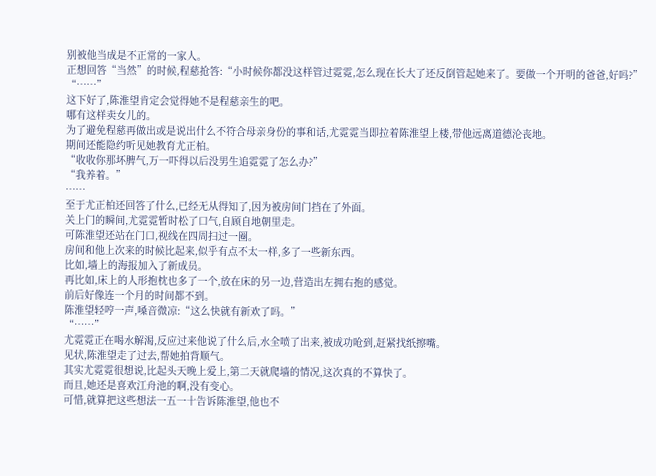别被他当成是不正常的一家人。
正想回答“当然”的时候,程慈抢答:“小时候你都没这样管过霓霓,怎么现在长大了还反倒管起她来了。要做一个开明的爸爸,好吗?”
“……”
这下好了,陈淮望肯定会觉得她不是程慈亲生的吧。
哪有这样卖女儿的。
为了避免程慈再做出或是说出什么不符合母亲身份的事和话,尤霓霓当即拉着陈淮望上楼,带他远离道德沦丧地。
期间还能隐约听见她教育尤正柏。
“收收你那坏脾气,万一吓得以后没男生追霓霓了怎么办?”
“我养着。”
……
至于尤正柏还回答了什么,已经无从得知了,因为被房间门挡在了外面。
关上门的瞬间,尤霓霓暂时松了口气,自顾自地朝里走。
可陈淮望还站在门口,视线在四周扫过一圈。
房间和他上次来的时候比起来,似乎有点不太一样,多了一些新东西。
比如,墙上的海报加入了新成员。
再比如,床上的人形抱枕也多了一个,放在床的另一边,营造出左拥右抱的感觉。
前后好像连一个月的时间都不到。
陈淮望轻哼一声,嗓音微凉:“这么快就有新欢了吗。”
“……”
尤霓霓正在喝水解渴,反应过来他说了什么后,水全喷了出来,被成功呛到,赶紧找纸擦嘴。
见状,陈淮望走了过去,帮她拍背顺气。
其实尤霓霓很想说,比起头天晚上爱上,第二天就爬墙的情况,这次真的不算快了。
而且,她还是喜欢江舟池的啊,没有变心。
可惜,就算把这些想法一五一十告诉陈淮望,他也不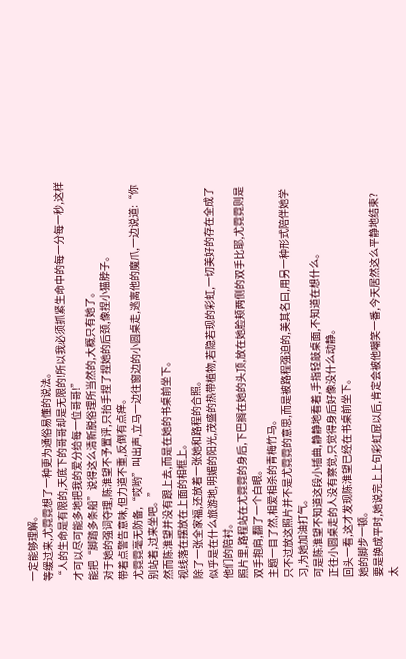一定能够理解。
等缓过来,尤霓霓想了一种更为通俗易懂的说法。
“人的生命是有限的,天底下的哥哥却是无限的!所以我必须抓紧生命中的每一分每一秒,这样才可以尽可能多地把我的爱分给每一位哥哥!”
能把“脚踏多条船”说得这么清新脱俗理所当然的,大概只有她了。
对于她的强词夺理,陈淮望不予置评,只抬手捏了捏她的后颈,像捏小猫脖子。
带着点警告意味,但力道不重,反倒有点痒。
尤霓霓毫无防备,“哎哟”叫出声,立马一边往窗边的小圆桌走,逃离他的魔爪,一边说道:“你别站着,过来坐吧。”
然而陈淮望并没有跟上去,而是在她的书桌前坐下。
视线落在摆放在上面的相框上。
除了一张全家福,还放着一张她和路程的合照。
似乎是在什么旅游地,明媚的阳光,茂盛的热带植物,若隐若现的彩虹,一切美好的存在全成了他们的陪衬。
照片里,路程站在尤霓霓的身后,下巴搁在她的头顶,放在她脸颊两侧的双手比耶,尤霓霓则是双手抱肩,翻了一个白眼。
主题一目了然,相爱相杀的青梅竹马。
只不过放这照片并不是尤霓霓的意思,而是被路程强迫的,美其名曰,用另一种形式陪伴她学习,为她加油打气。
可是陈淮望不知道这段小插曲,静静地看着,手指轻敲桌面,不知道在想什么。
正往小圆桌走的人没有察觉,只觉得身后好像没什么动静。
回头一看,这才发现陈淮望已经在书桌前坐下。
她的脚步一顿。
要是换成平时,她说完上上句彩虹屁以后,肯定会被他嘲笑一番,今天居然这么平静地结束?
太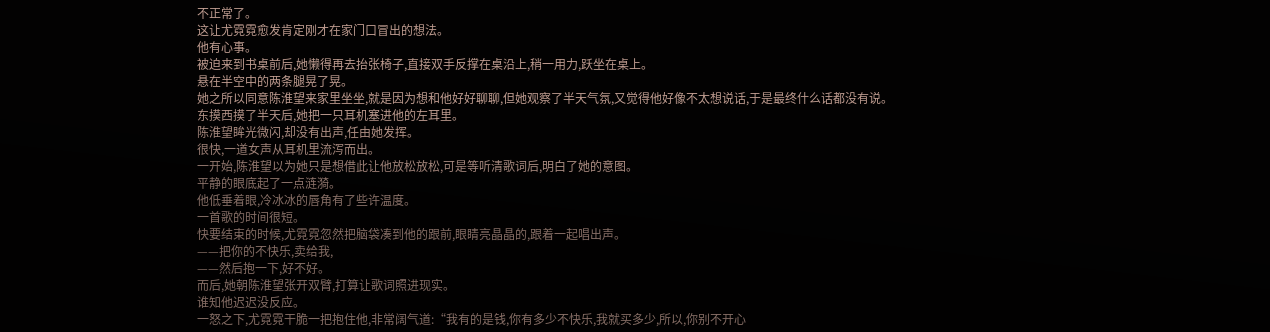不正常了。
这让尤霓霓愈发肯定刚才在家门口冒出的想法。
他有心事。
被迫来到书桌前后,她懒得再去抬张椅子,直接双手反撑在桌沿上,稍一用力,跃坐在桌上。
悬在半空中的两条腿晃了晃。
她之所以同意陈淮望来家里坐坐,就是因为想和他好好聊聊,但她观察了半天气氛,又觉得他好像不太想说话,于是最终什么话都没有说。
东摸西摸了半天后,她把一只耳机塞进他的左耳里。
陈淮望眸光微闪,却没有出声,任由她发挥。
很快,一道女声从耳机里流泻而出。
一开始,陈淮望以为她只是想借此让他放松放松,可是等听清歌词后,明白了她的意图。
平静的眼底起了一点涟漪。
他低垂着眼,冷冰冰的唇角有了些许温度。
一首歌的时间很短。
快要结束的时候,尤霓霓忽然把脑袋凑到他的跟前,眼睛亮晶晶的,跟着一起唱出声。
——把你的不快乐,卖给我,
——然后抱一下,好不好。
而后,她朝陈淮望张开双臂,打算让歌词照进现实。
谁知他迟迟没反应。
一怒之下,尤霓霓干脆一把抱住他,非常阔气道:“我有的是钱,你有多少不快乐,我就买多少,所以,你别不开心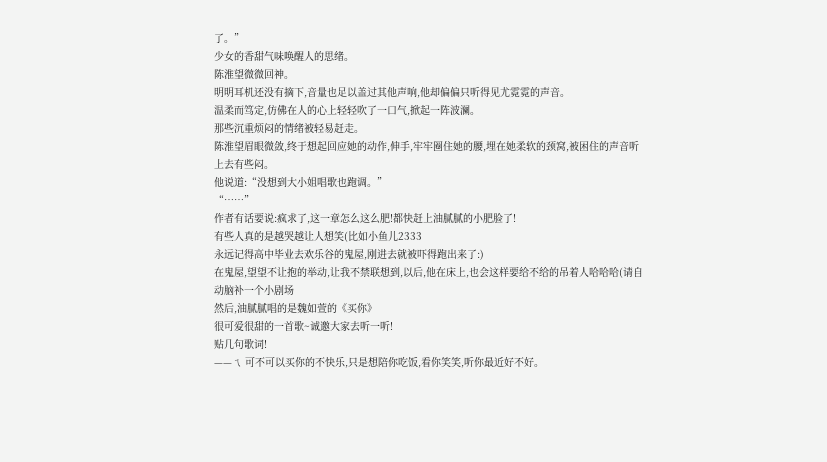了。”
少女的香甜气味唤醒人的思绪。
陈淮望微微回神。
明明耳机还没有摘下,音量也足以盖过其他声响,他却偏偏只听得见尤霓霓的声音。
温柔而笃定,仿佛在人的心上轻轻吹了一口气,掀起一阵波澜。
那些沉重烦闷的情绪被轻易赶走。
陈淮望眉眼微敛,终于想起回应她的动作,伸手,牢牢圈住她的腰,埋在她柔软的颈窝,被困住的声音听上去有些闷。
他说道:“没想到大小姐唱歌也跑调。”
“……”
作者有话要说:疯求了,这一章怎么这么肥!都快赶上油腻腻的小肥脸了!
有些人真的是越哭越让人想笑(比如小鱼儿2333
永远记得高中毕业去欢乐谷的鬼屋,刚进去就被吓得跑出来了:)
在鬼屋,望望不让抱的举动,让我不禁联想到,以后,他在床上,也会这样要给不给的吊着人哈哈哈(请自动脑补一个小剧场
然后,油腻腻唱的是魏如萱的《买你》
很可爱很甜的一首歌~诚邀大家去听一听!
贴几句歌词!
——ㄟ 可不可以买你的不快乐,只是想陪你吃饭,看你笑笑,听你最近好不好。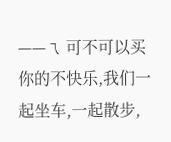——ㄟ 可不可以买你的不快乐,我们一起坐车,一起散步,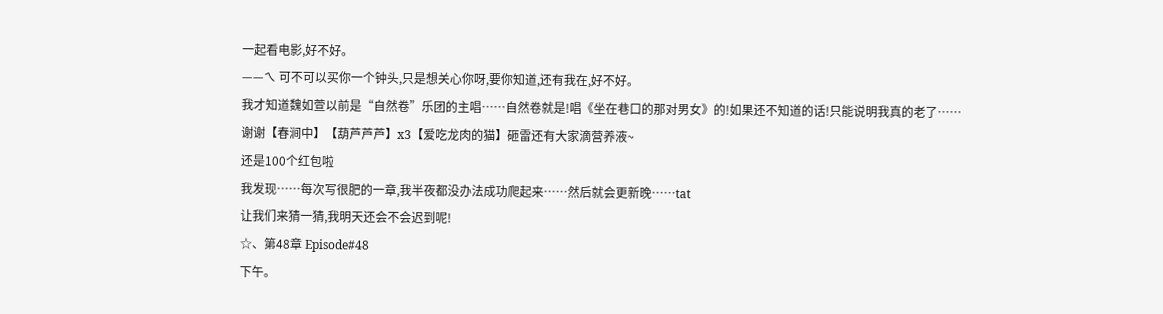一起看电影,好不好。
——ㄟ 可不可以买你一个钟头,只是想关心你呀,要你知道,还有我在,好不好。
我才知道魏如萱以前是“自然卷”乐团的主唱……自然卷就是!唱《坐在巷口的那对男女》的!如果还不知道的话!只能说明我真的老了……
谢谢【春涧中】【葫芦芦芦】x3【爱吃龙肉的猫】砸雷还有大家滴营养液~
还是100个红包啦
我发现……每次写很肥的一章,我半夜都没办法成功爬起来……然后就会更新晚……tat
让我们来猜一猜,我明天还会不会迟到呢!
☆、第48章 Episode#48
下午。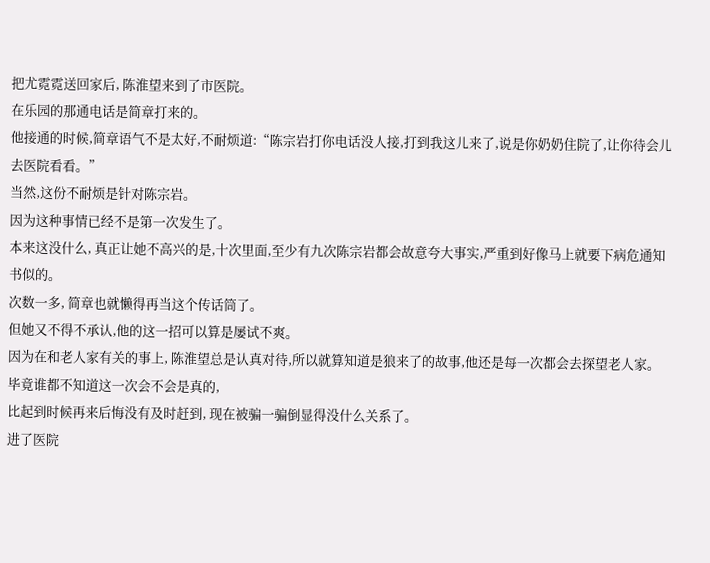把尤霓霓送回家后, 陈淮望来到了市医院。
在乐园的那通电话是简章打来的。
他接通的时候,简章语气不是太好,不耐烦道:“陈宗岩打你电话没人接,打到我这儿来了,说是你奶奶住院了,让你待会儿去医院看看。”
当然,这份不耐烦是针对陈宗岩。
因为这种事情已经不是第一次发生了。
本来这没什么, 真正让她不高兴的是,十次里面,至少有九次陈宗岩都会故意夸大事实,严重到好像马上就要下病危通知书似的。
次数一多, 简章也就懒得再当这个传话筒了。
但她又不得不承认,他的这一招可以算是屡试不爽。
因为在和老人家有关的事上, 陈淮望总是认真对待,所以就算知道是狼来了的故事,他还是每一次都会去探望老人家。
毕竟谁都不知道这一次会不会是真的,
比起到时候再来后悔没有及时赶到, 现在被骗一骗倒显得没什么关系了。
进了医院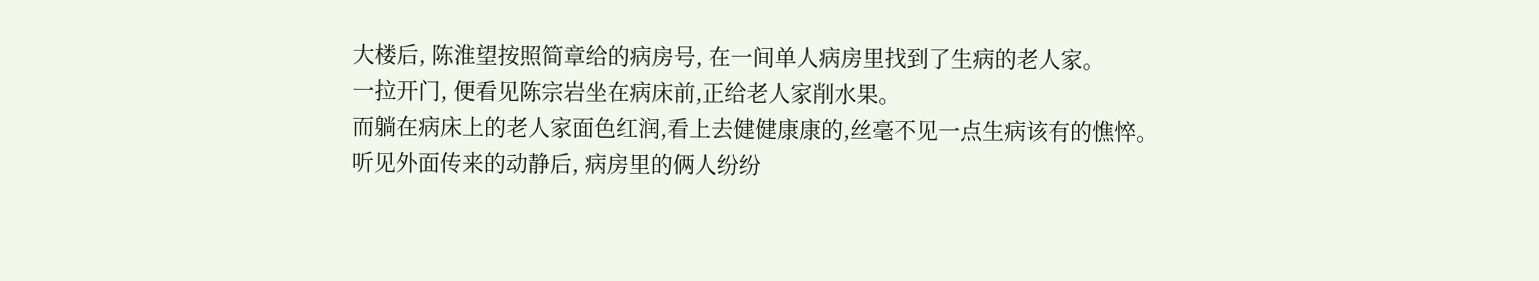大楼后, 陈淮望按照简章给的病房号, 在一间单人病房里找到了生病的老人家。
一拉开门, 便看见陈宗岩坐在病床前,正给老人家削水果。
而躺在病床上的老人家面色红润,看上去健健康康的,丝毫不见一点生病该有的憔悴。
听见外面传来的动静后, 病房里的俩人纷纷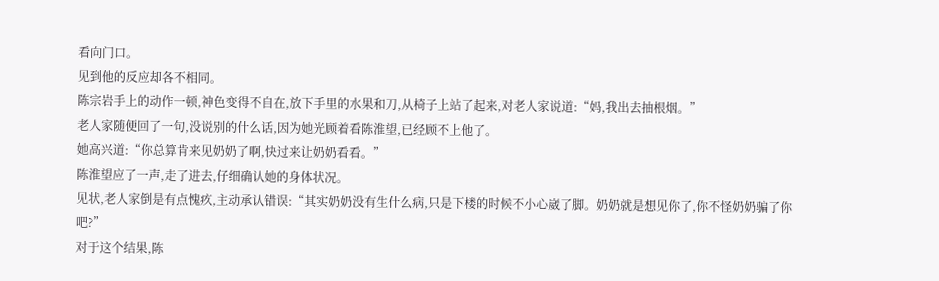看向门口。
见到他的反应却各不相同。
陈宗岩手上的动作一顿,神色变得不自在,放下手里的水果和刀,从椅子上站了起来,对老人家说道:“妈,我出去抽根烟。”
老人家随便回了一句,没说别的什么话,因为她光顾着看陈淮望,已经顾不上他了。
她高兴道:“你总算肯来见奶奶了啊,快过来让奶奶看看。”
陈淮望应了一声,走了进去,仔细确认她的身体状况。
见状,老人家倒是有点愧疚,主动承认错误:“其实奶奶没有生什么病,只是下楼的时候不小心崴了脚。奶奶就是想见你了,你不怪奶奶骗了你吧?”
对于这个结果,陈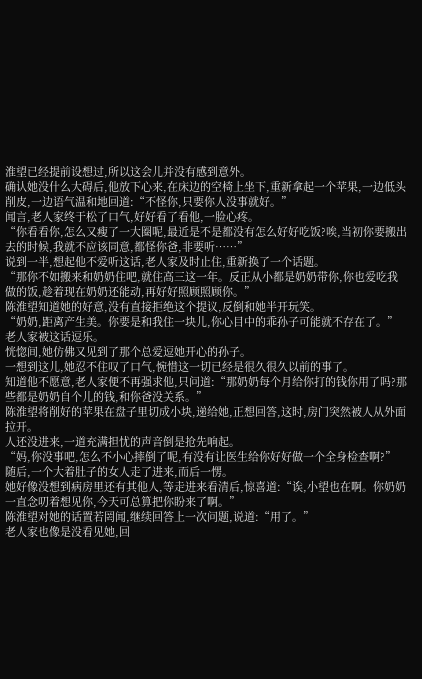淮望已经提前设想过,所以这会儿并没有感到意外。
确认她没什么大碍后,他放下心来,在床边的空椅上坐下,重新拿起一个苹果,一边低头削皮,一边语气温和地回道:“不怪你,只要你人没事就好。”
闻言,老人家终于松了口气,好好看了看他,一脸心疼。
“你看看你,怎么又瘦了一大圈呢,最近是不是都没有怎么好好吃饭?唉,当初你要搬出去的时候,我就不应该同意,都怪你爸,非要听……”
说到一半,想起他不爱听这话,老人家及时止住,重新换了一个话题。
“那你不如搬来和奶奶住吧,就住高三这一年。反正从小都是奶奶带你,你也爱吃我做的饭,趁着现在奶奶还能动,再好好照顾照顾你。”
陈淮望知道她的好意,没有直接拒绝这个提议,反倒和她半开玩笑。
“奶奶,距离产生美。你要是和我住一块儿,你心目中的乖孙子可能就不存在了。”
老人家被这话逗乐。
恍惚间,她仿佛又见到了那个总爱逗她开心的孙子。
一想到这儿,她忍不住叹了口气,惋惜这一切已经是很久很久以前的事了。
知道他不愿意,老人家便不再强求他,只问道:“那奶奶每个月给你打的钱你用了吗?那些都是奶奶自个儿的钱,和你爸没关系。”
陈淮望将削好的苹果在盘子里切成小块,递给她,正想回答,这时,房门突然被人从外面拉开。
人还没进来,一道充满担忧的声音倒是抢先响起。
“妈,你没事吧,怎么不小心摔倒了呢,有没有让医生给你好好做一个全身检查啊?”
随后,一个大着肚子的女人走了进来,而后一愣。
她好像没想到病房里还有其他人,等走进来看清后,惊喜道:“诶,小望也在啊。你奶奶一直念叨着想见你,今天可总算把你盼来了啊。”
陈淮望对她的话置若罔闻,继续回答上一次问题,说道:“用了。”
老人家也像是没看见她,回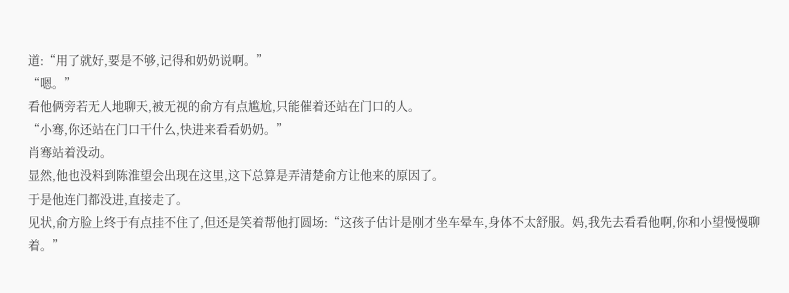道:“用了就好,要是不够,记得和奶奶说啊。”
“嗯。”
看他俩旁若无人地聊天,被无视的俞方有点尴尬,只能催着还站在门口的人。
“小骞,你还站在门口干什么,快进来看看奶奶。”
肖骞站着没动。
显然,他也没料到陈淮望会出现在这里,这下总算是弄清楚俞方让他来的原因了。
于是他连门都没进,直接走了。
见状,俞方脸上终于有点挂不住了,但还是笑着帮他打圆场:“这孩子估计是刚才坐车晕车,身体不太舒服。妈,我先去看看他啊,你和小望慢慢聊着。”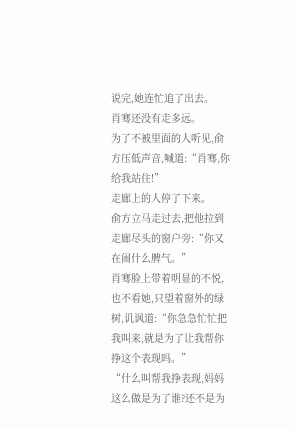说完,她连忙追了出去。
肖骞还没有走多远。
为了不被里面的人听见,俞方压低声音,喊道:“肖骞,你给我站住!”
走廊上的人停了下来。
俞方立马走过去,把他拉到走廊尽头的窗户旁:“你又在闹什么脾气。”
肖骞脸上带着明显的不悦,也不看她,只望着窗外的绿树,讥讽道:“你急急忙忙把我叫来,就是为了让我帮你挣这个表现吗。”
“什么叫帮我挣表现,妈妈这么做是为了谁?还不是为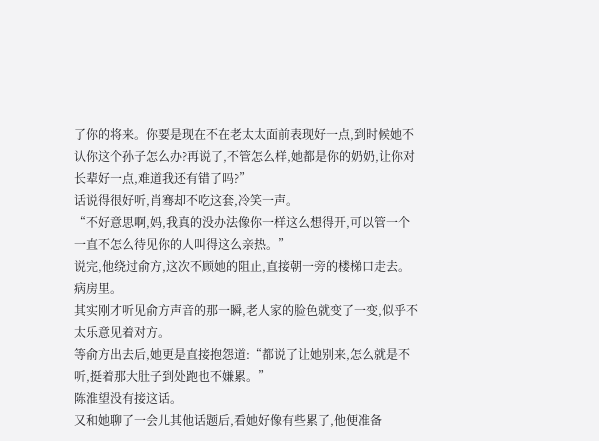了你的将来。你要是现在不在老太太面前表现好一点,到时候她不认你这个孙子怎么办?再说了,不管怎么样,她都是你的奶奶,让你对长辈好一点,难道我还有错了吗?”
话说得很好听,肖骞却不吃这套,冷笑一声。
“不好意思啊,妈,我真的没办法像你一样这么想得开,可以管一个一直不怎么待见你的人叫得这么亲热。”
说完,他绕过俞方,这次不顾她的阻止,直接朝一旁的楼梯口走去。
病房里。
其实刚才听见俞方声音的那一瞬,老人家的脸色就变了一变,似乎不太乐意见着对方。
等俞方出去后,她更是直接抱怨道:“都说了让她别来,怎么就是不听,挺着那大肚子到处跑也不嫌累。”
陈淮望没有接这话。
又和她聊了一会儿其他话题后,看她好像有些累了,他便准备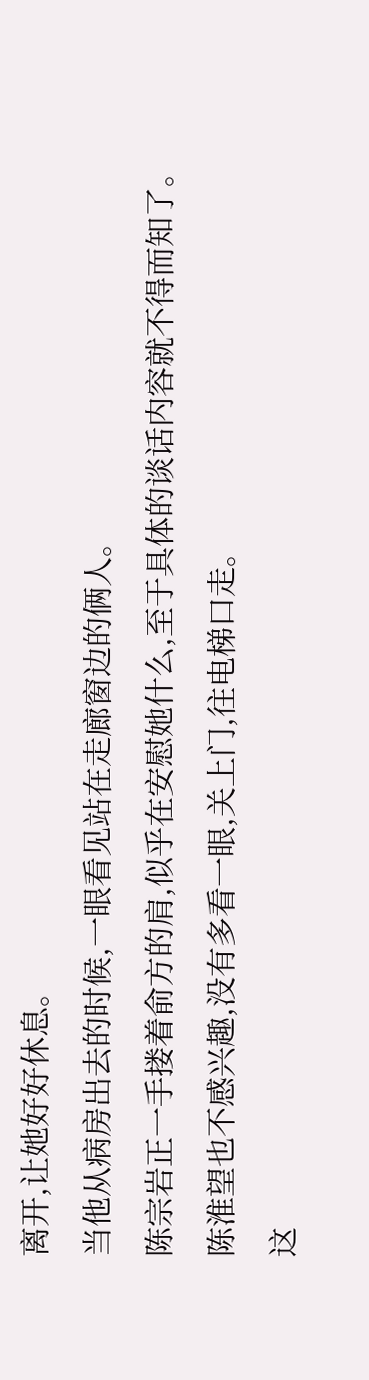离开,让她好好休息。
当他从病房出去的时候,一眼看见站在走廊窗边的俩人。
陈宗岩正一手搂着俞方的肩,似乎在安慰她什么,至于具体的谈话内容就不得而知了。
陈淮望也不感兴趣,没有多看一眼,关上门,往电梯口走。
这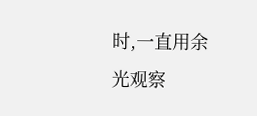时,一直用余光观察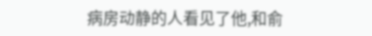病房动静的人看见了他,和俞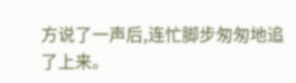方说了一声后,连忙脚步匆匆地追了上来。